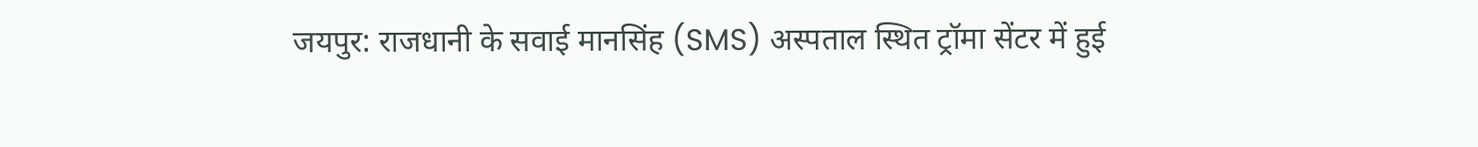जयपुर: राजधानी के सवाई मानसिंह (SMS) अस्पताल स्थित ट्रॉमा सेंटर में हुई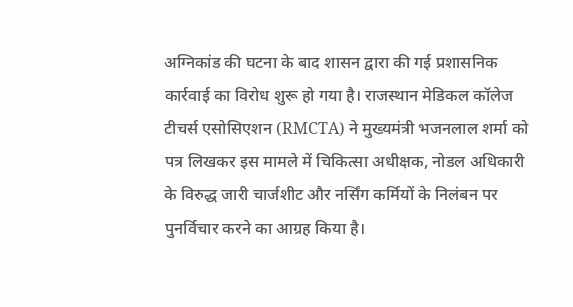अग्निकांड की घटना के बाद शासन द्वारा की गई प्रशासनिक कार्रवाई का विरोध शुरू हो गया है। राजस्थान मेडिकल कॉलेज टीचर्स एसोसिएशन (RMCTA) ने मुख्यमंत्री भजनलाल शर्मा को पत्र लिखकर इस मामले में चिकित्सा अधीक्षक, नोडल अधिकारी के विरुद्ध जारी चार्जशीट और नर्सिंग कर्मियों के निलंबन पर पुनर्विचार करने का आग्रह किया है।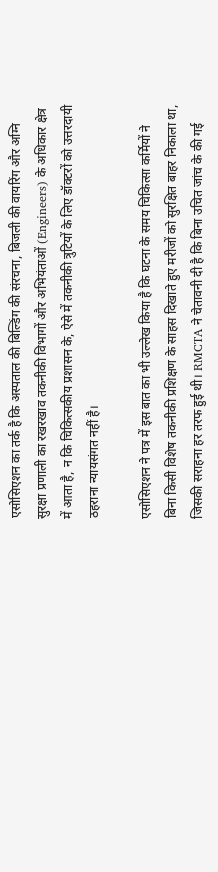एसोसिएशन का तर्क है कि अस्पताल की बिल्डिंग की संरचना, बिजली की वायरिंग और अग्नि सुरक्षा प्रणाली का रखरखाव तकनीकी विभागों और अभियंताओं (Engineers) के अधिकार क्षेत्र में आता है, न कि चिकित्सकीय प्रशासन के, ऐसे में तकनीकी त्रुटियों के लिए डॉक्टरों को उत्तरदायी ठहराना न्यायसंगत नहीं है।

एसोसिएशन ने पत्र में इस बात का भी उल्लेख किया है कि घटना के समय चिकित्सा कर्मियों ने बिना किसी विशेष तकनीकी प्रशिक्षण के साहस दिखाते हुए मरीजों को सुरक्षित बाहर निकाला था, जिसकी सराहना हर तरफ हुई थी। RMCTA ने चेतावनी दी है कि बिना उचित जांच के की गई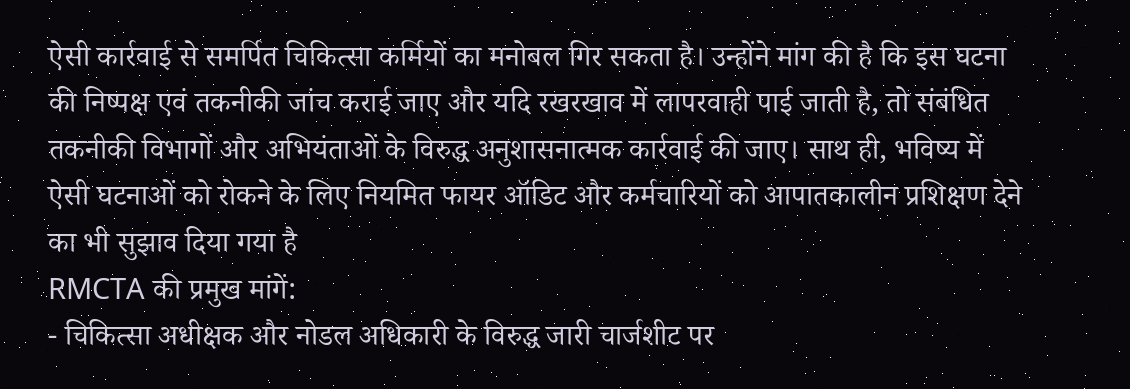ऐसी कार्रवाई से समर्पित चिकित्सा कर्मियों का मनोबल गिर सकता है। उन्होंने मांग की है कि इस घटना की निष्पक्ष एवं तकनीकी जांच कराई जाए और यदि रखरखाव में लापरवाही पाई जाती है, तो संबंधित तकनीकी विभागों और अभियंताओं के विरुद्ध अनुशासनात्मक कार्रवाई की जाए। साथ ही, भविष्य में ऐसी घटनाओं को रोकने के लिए नियमित फायर ऑडिट और कर्मचारियों को आपातकालीन प्रशिक्षण देने का भी सुझाव दिया गया है
RMCTA की प्रमुख मांगें:
- चिकित्सा अधीक्षक और नोडल अधिकारी के विरुद्ध जारी चार्जशीट पर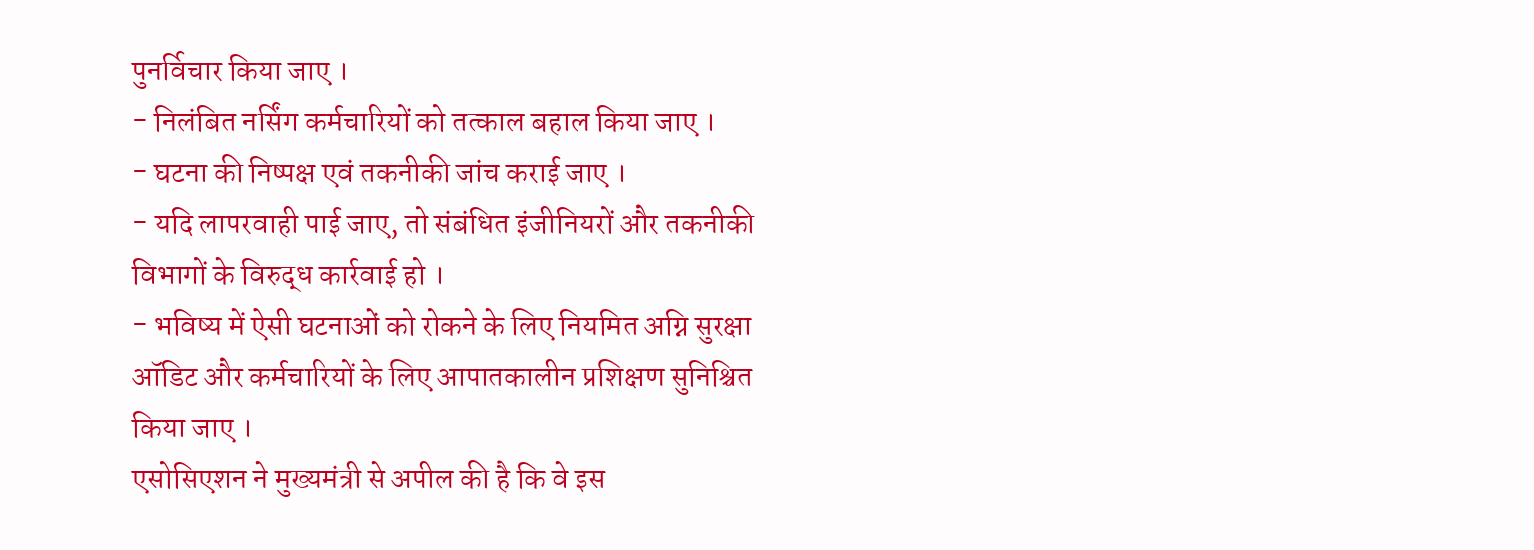पुनर्विचार किया जाए ।
- निलंबित नर्सिंग कर्मचारियों को तत्काल बहाल किया जाए ।
- घटना की निष्पक्ष एवं तकनीकी जांच कराई जाए ।
- यदि लापरवाही पाई जाए, तो संबंधित इंजीनियरों और तकनीकी विभागों के विरुद्ध कार्रवाई हो ।
- भविष्य में ऐसी घटनाओं को रोकने के लिए नियमित अग्नि सुरक्षा ऑडिट और कर्मचारियों के लिए आपातकालीन प्रशिक्षण सुनिश्चित किया जाए ।
एसोसिएशन ने मुख्यमंत्री से अपील की है कि वे इस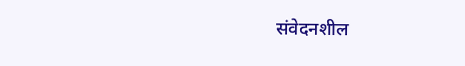संवेदनशील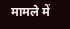मामले में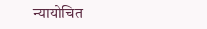न्यायोचित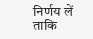निर्णय लें ताकि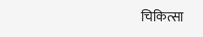चिकित्सा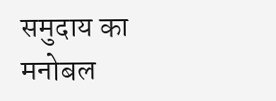समुदाय का मनोबल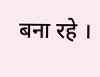बना रहे ।